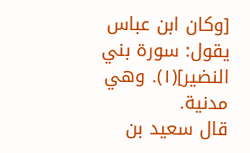[وكان ابن عباس يقول: سورة بني النضير](١). وهي مدنية.
قال سعيد بن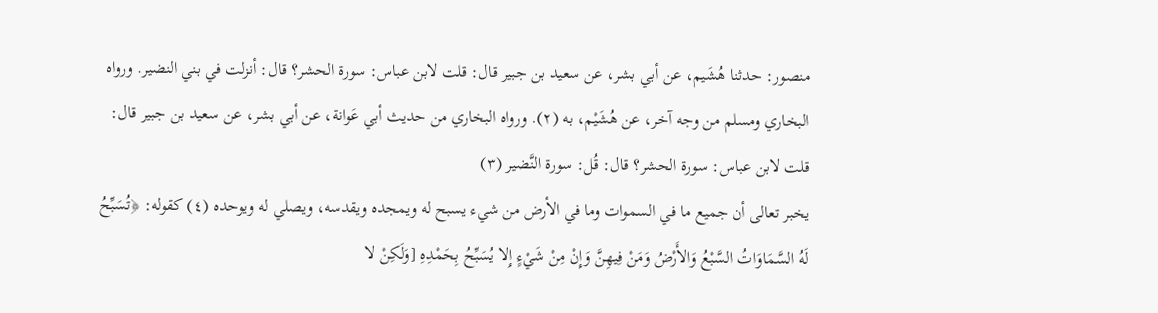منصور: حدثنا هُشَيم، عن أبي بشر، عن سعيد بن جبير قال: قلت لابن عباس: سورة الحشر؟ قال: أنزلت في بني النضير. ورواه البخاري ومسلم من وجه آخر، عن هُشَيْم، به (٢). ورواه البخاري من حديث أبي عَوانة، عن أبي بشر، عن سعيد بن جبير قال: قلت لابن عباس: سورة الحشر؟ قال: قُل: سورة النَّضير (٣)
يخبر تعالى أن جميع ما في السموات وما في الأرض من شيء يسبح له ويمجده ويقدسه، ويصلي له ويوحده (٤) كقوله: ﴿تُسَبِّحُ لَهُ السَّمَاوَاتُ السَّبْعُ وَالأَرْضُ وَمَنْ فِيهِنَّ وَإِنْ مِنْ شَيْءٍ إِلا يُسَبِّحُ بِحَمْدِهِ [وَلَكِنْ لا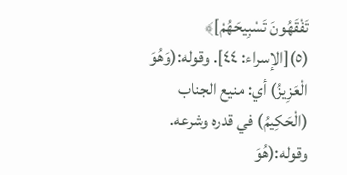تَفْقَهُونَ تَسْبِيحَهُمْ]﴾ (٥)[الإسراء: ٤٤]. وقوله:(وَهُوَ الْعَزِيزُ) أي: منيع الجناب (الْحَكِيمُ) في قدره وشرعه.
وقوله:(هُوَ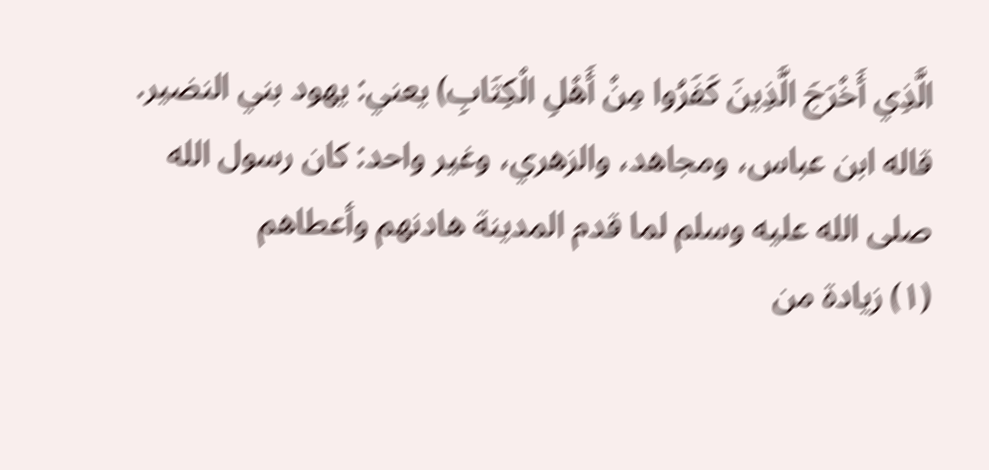الَّذِي أَخْرَجَ الَّذِينَ كَفَرُوا مِنْ أَهْلِ الْكِتَابِ) يعني: يهود بني النضير. قاله ابن عباس، ومجاهد، والزهري، وغير واحد: كان رسول الله صلى الله عليه وسلم لما قدم المدينة هادنهم وأعطاهم
(١) زيادة من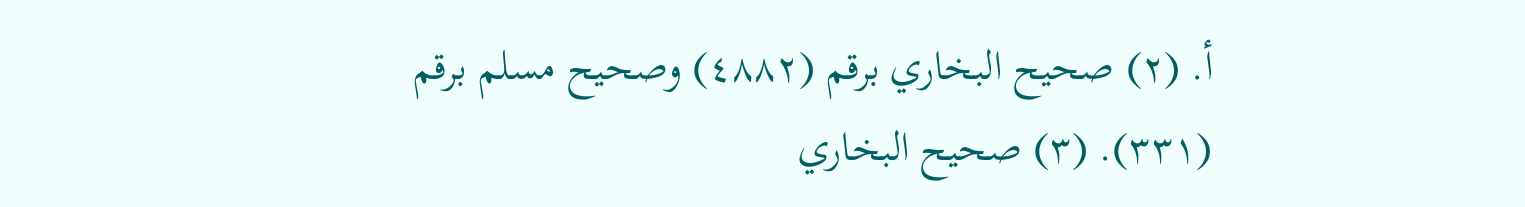أ. (٢) صحيح البخاري برقم (٤٨٨٢) وصحيح مسلم برقم (٣٣١). (٣) صحيح البخاري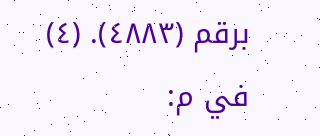برقم (٤٨٨٣). (٤) في م: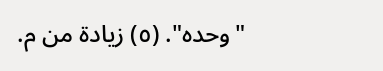"وحده". (٥) زيادة من م.